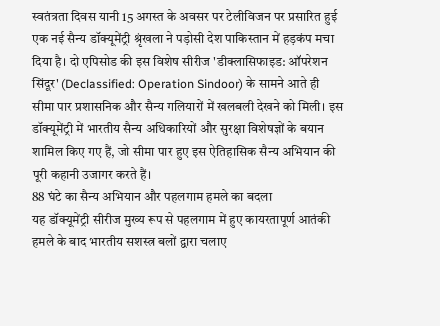स्वतंत्रता दिवस यानी 15 अगस्त के अवसर पर टेलीविजन पर प्रसारित हुई एक नई सैन्य डॉक्यूमेंट्री श्रृंखला ने पड़ोसी देश पाकिस्तान में हड़कंप मचा दिया है। दो एपिसोड की इस विशेष सीरीज 'डीक्लासिफाइड: ऑपरेशन सिंदूर' (Declassified: Operation Sindoor) के सामने आते ही सीमा पार प्रशासनिक और सैन्य गलियारों में खलबली देखने को मिली। इस डॉक्यूमेंट्री में भारतीय सैन्य अधिकारियों और सुरक्षा विशेषज्ञों के बयान शामिल किए गए हैं, जो सीमा पार हुए इस ऐतिहासिक सैन्य अभियान की पूरी कहानी उजागर करते हैं।
88 घंटे का सैन्य अभियान और पहलगाम हमले का बदला
यह डॉक्यूमेंट्री सीरीज मुख्य रूप से पहलगाम में हुए कायरतापूर्ण आतंकी हमले के बाद भारतीय सशस्त्र बलों द्वारा चलाए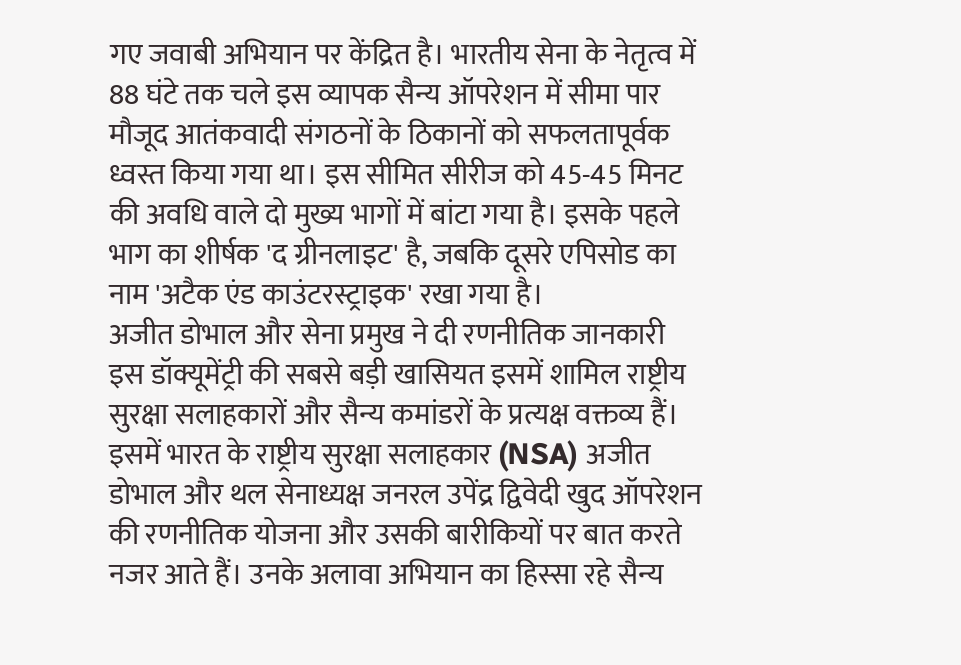गए जवाबी अभियान पर केंद्रित है। भारतीय सेना के नेतृत्व में 88 घंटे तक चले इस व्यापक सैन्य ऑपरेशन में सीमा पार मौजूद आतंकवादी संगठनों के ठिकानों को सफलतापूर्वक ध्वस्त किया गया था। इस सीमित सीरीज को 45-45 मिनट की अवधि वाले दो मुख्य भागों में बांटा गया है। इसके पहले भाग का शीर्षक 'द ग्रीनलाइट' है, जबकि दूसरे एपिसोड का नाम 'अटैक एंड काउंटरस्ट्राइक' रखा गया है।
अजीत डोभाल और सेना प्रमुख ने दी रणनीतिक जानकारी
इस डॉक्यूमेंट्री की सबसे बड़ी खासियत इसमें शामिल राष्ट्रीय सुरक्षा सलाहकारों और सैन्य कमांडरों के प्रत्यक्ष वक्तव्य हैं। इसमें भारत के राष्ट्रीय सुरक्षा सलाहकार (NSA) अजीत डोभाल और थल सेनाध्यक्ष जनरल उपेंद्र द्विवेदी खुद ऑपरेशन की रणनीतिक योजना और उसकी बारीकियों पर बात करते नजर आते हैं। उनके अलावा अभियान का हिस्सा रहे सैन्य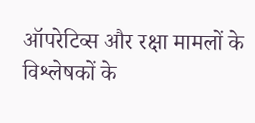ऑपरेटिव्स और रक्षा मामलों के विश्लेषकों के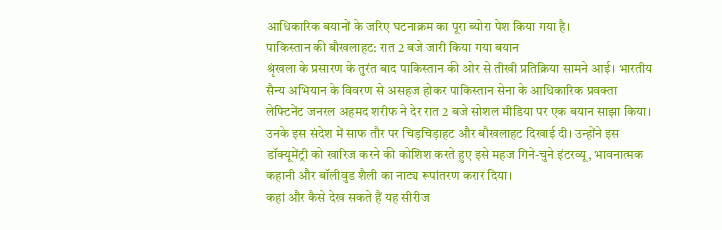आधिकारिक बयानों के जरिए घटनाक्रम का पूरा ब्योरा पेश किया गया है।
पाकिस्तान की बौखलाहट: रात 2 बजे जारी किया गया बयान
श्रृंखला के प्रसारण के तुरंत बाद पाकिस्तान की ओर से तीखी प्रतिक्रिया सामने आई। भारतीय सैन्य अभियान के विवरण से असहज होकर पाकिस्तान सेना के आधिकारिक प्रवक्ता लेफ्टिनेंट जनरल अहमद शरीफ ने देर रात 2 बजे सोशल मीडिया पर एक बयान साझा किया। उनके इस संदेश में साफ तौर पर चिड़चिड़ाहट और बौखलाहट दिखाई दी। उन्होंने इस डॉक्यूमेंट्री को खारिज करने की कोशिश करते हुए इसे महज गिने-चुने इंटरव्यू, भावनात्मक कहानी और बॉलीवुड शैली का नाट्य रूपांतरण करार दिया।
कहां और कैसे देख सकते हैं यह सीरीज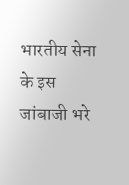भारतीय सेना के इस जांबाजी भरे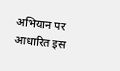अभियान पर आधारित इस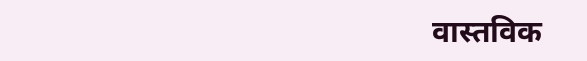वास्तविक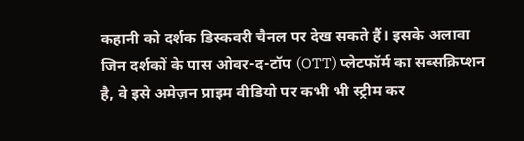कहानी को दर्शक डिस्कवरी चैनल पर देख सकते हैं। इसके अलावा जिन दर्शकों के पास ओवर-द-टॉप (OTT) प्लेटफॉर्म का सब्सक्रिप्शन है, वे इसे अमेज़न प्राइम वीडियो पर कभी भी स्ट्रीम कर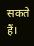सकते हैं।